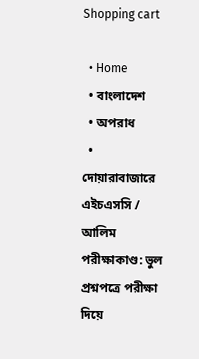Shopping cart

  • Home
  • বাংলাদেশ
  • অপরাধ
  • দোয়ারাবাজারে এইচএসসি / আলিম পরীক্ষাকাণ্ড: ভুল প্রশ্নপত্রে পরীক্ষা দিয়ে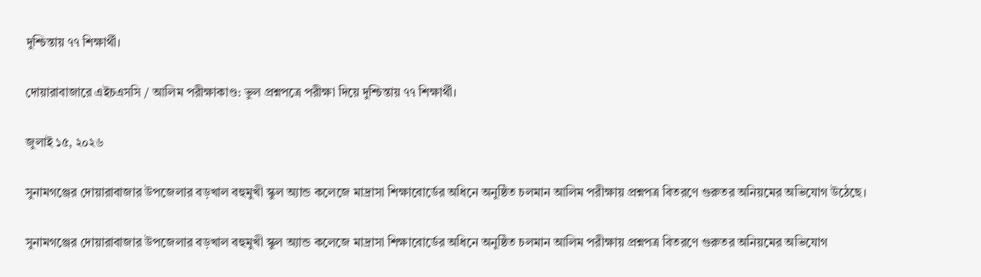দুশ্চিন্তায় ৭৭ শিক্ষার্থী।

দোয়ারাবাজারে এইচএসসি / আলিম পরীক্ষাকাণ্ড: ভুল প্রশ্নপত্রে পরীক্ষা দিয়ে দুশ্চিন্তায় ৭৭ শিক্ষার্থী।

জুলাই ১৫, ২০২৬

সুনামগঞ্জের দোয়ারাবাজার উপজেলার বড়খাল বহুমুখী স্কুল অ্যান্ড কলেজে মাদ্রাসা শিক্ষাবোর্ডের অধিনে অনুষ্ঠিত চলমান আলিম পরীক্ষায় প্রশ্নপত্র বিতরণে গুরুতর অনিয়মের অভিযোগ উঠেছে।

সুনামগঞ্জের দোয়ারাবাজার উপজেলার বড়খাল বহুমুখী স্কুল অ্যান্ড কলেজে মাদ্রাসা শিক্ষাবোর্ডের অধিনে অনুষ্ঠিত চলমান আলিম পরীক্ষায় প্রশ্নপত্র বিতরণে গুরুতর অনিয়মের অভিযোগ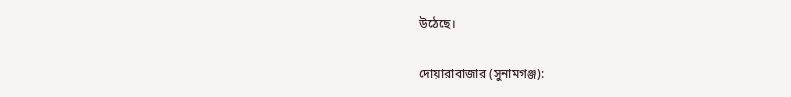উঠেছে।

দোয়ারাবাজার (সুনামগঞ্জ):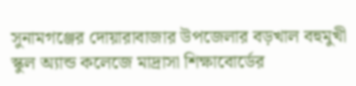সুনামগঞ্জের দোয়ারাবাজার উপজেলার বড়খাল বহুমুখী স্কুল অ্যান্ড কলেজে মাদ্রাসা শিক্ষাবোর্ডের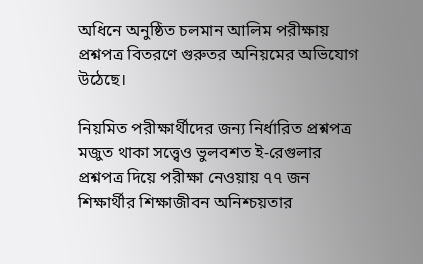অধিনে অনুষ্ঠিত চলমান আলিম পরীক্ষায় প্রশ্নপত্র বিতরণে গুরুতর অনিয়মের অভিযোগ উঠেছে।

নিয়মিত পরীক্ষার্থীদের জন্য নির্ধারিত প্রশ্নপত্র মজুত থাকা সত্ত্বেও ভুলবশত ই-রেগুলার প্রশ্নপত্র দিয়ে পরীক্ষা নেওয়ায় ৭৭ জন শিক্ষার্থীর শিক্ষাজীবন অনিশ্চয়তার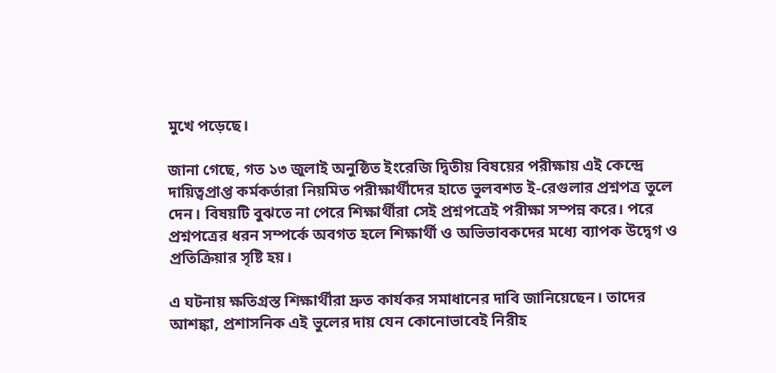মুখে পড়েছে।

জানা গেছে, গত ১৩ জুলাই অনুষ্ঠিত ইংরেজি দ্বিতীয় বিষয়ের পরীক্ষায় এই কেন্দ্রে দায়িত্বপ্রাপ্ত কর্মকর্তারা নিয়মিত পরীক্ষার্থীদের হাতে ভুলবশত ই-রেগুলার প্রশ্নপত্র তুলে দেন। বিষয়টি বুঝতে না পেরে শিক্ষার্থীরা সেই প্রশ্নপত্রেই পরীক্ষা সম্পন্ন করে। পরে প্রশ্নপত্রের ধরন সম্পর্কে অবগত হলে শিক্ষার্থী ও অভিভাবকদের মধ্যে ব্যাপক উদ্বেগ ও প্রতিক্রিয়ার সৃষ্টি হয়।

এ ঘটনায় ক্ষতিগ্রস্ত শিক্ষার্থীরা দ্রুত কার্যকর সমাধানের দাবি জানিয়েছেন। তাদের আশঙ্কা, প্রশাসনিক এই ভুলের দায় যেন কোনোভাবেই নিরীহ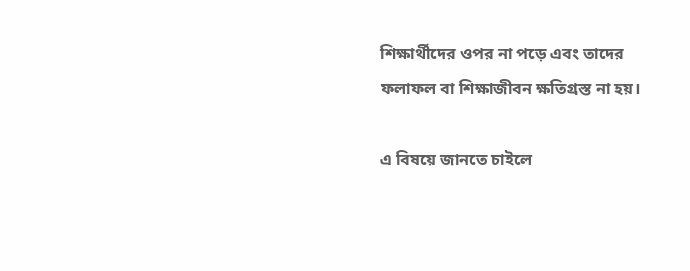শিক্ষার্থীদের ওপর না পড়ে এবং তাদের ফলাফল বা শিক্ষাজীবন ক্ষতিগ্রস্ত না হয়।

এ বিষয়ে জানতে চাইলে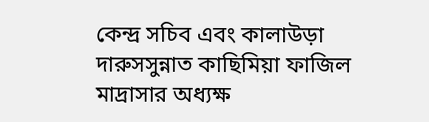কেন্দ্র সচিব এবং কালাউড়া দারুসসুন্নাত কাছিমিয়া ফাজিল মাদ্রাসার অধ্যক্ষ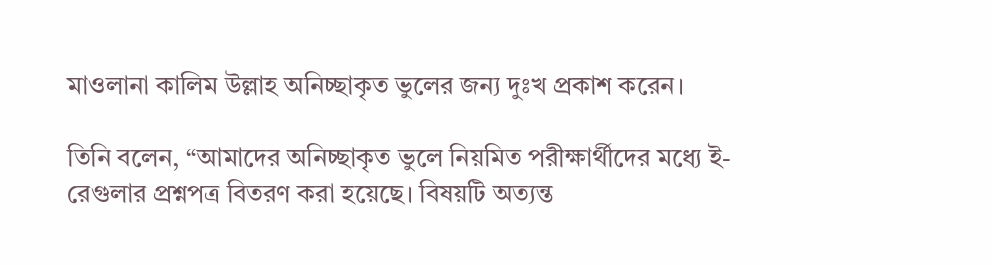মাওলানা কালিম উল্লাহ অনিচ্ছাকৃত ভুলের জন্য দুঃখ প্রকাশ করেন।

তিনি বলেন, “আমাদের অনিচ্ছাকৃত ভুলে নিয়মিত পরীক্ষার্থীদের মধ্যে ই-রেগুলার প্রশ্নপত্র বিতরণ করা হয়েছে। বিষয়টি অত্যন্ত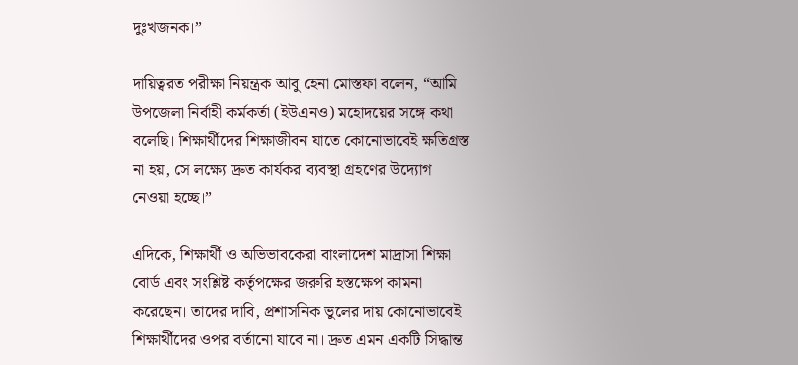দুঃখজনক।”

দায়িত্বরত পরীক্ষা নিয়ন্ত্রক আবু হেনা মোস্তফা বলেন, “আমি উপজেলা নির্বাহী কর্মকর্তা (ইউএনও) মহোদয়ের সঙ্গে কথা বলেছি। শিক্ষার্থীদের শিক্ষাজীবন যাতে কোনোভাবেই ক্ষতিগ্রস্ত না হয়, সে লক্ষ্যে দ্রুত কার্যকর ব্যবস্থা গ্রহণের উদ্যোগ নেওয়া হচ্ছে।”

এদিকে, শিক্ষার্থী ও অভিভাবকেরা বাংলাদেশ মাদ্রাসা শিক্ষা বোর্ড এবং সংশ্লিষ্ট কর্তৃপক্ষের জরুরি হস্তক্ষেপ কামনা করেছেন। তাদের দাবি, প্রশাসনিক ভুলের দায় কোনোভাবেই শিক্ষার্থীদের ওপর বর্তানো যাবে না। দ্রুত এমন একটি সিদ্ধান্ত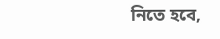নিতে হবে,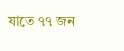যাতে ৭৭ জন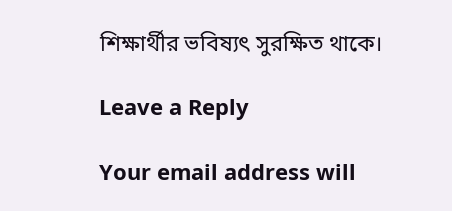শিক্ষার্থীর ভবিষ্যৎ সুরক্ষিত থাকে।

Leave a Reply

Your email address will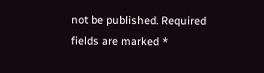not be published. Required fields are marked *